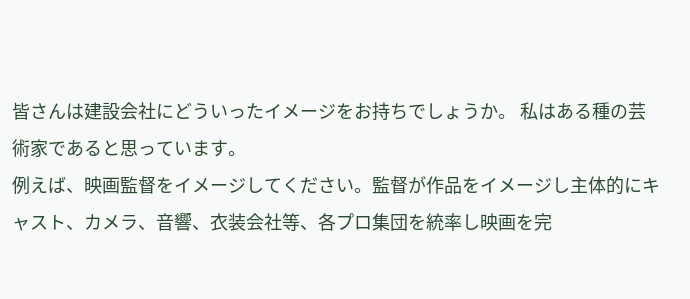皆さんは建設会社にどういったイメージをお持ちでしょうか。 私はある種の芸術家であると思っています。
例えば、映画監督をイメージしてください。監督が作品をイメージし主体的にキャスト、カメラ、音響、衣装会社等、各プロ集団を統率し映画を完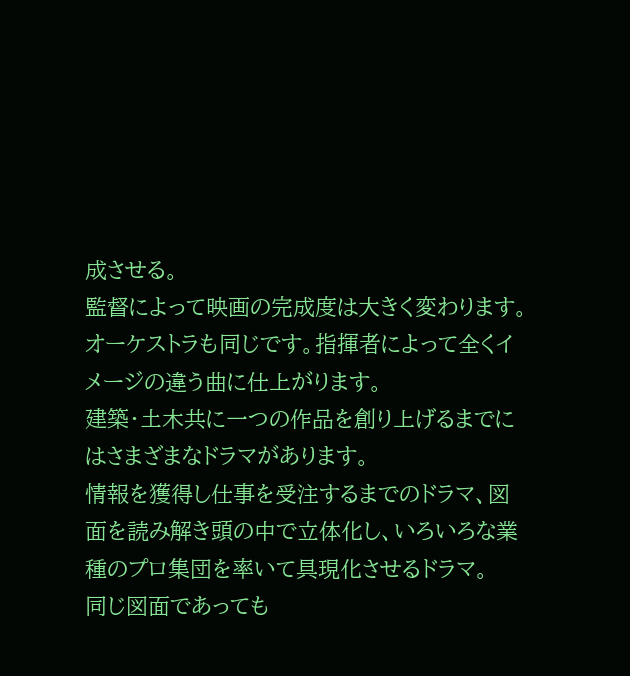成させる。
監督によって映画の完成度は大きく変わります。
オーケストラも同じです。指揮者によって全くイメージの違う曲に仕上がります。
建築・土木共に一つの作品を創り上げるまでにはさまざまなドラマがあります。
情報を獲得し仕事を受注するまでのドラマ、図面を読み解き頭の中で立体化し、いろいろな業種のプロ集団を率いて具現化させるドラマ。
同じ図面であっても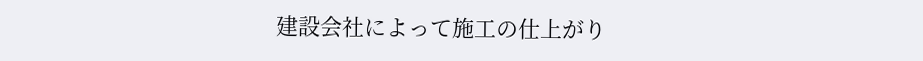建設会社によって施工の仕上がり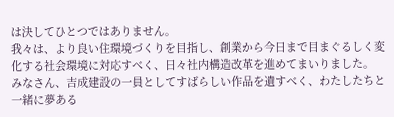は決してひとつではありません。
我々は、より良い住環境づくりを目指し、創業から今日まで目まぐるしく変化する社会環境に対応すべく、日々社内構造改革を進めてまいりました。
みなさん、吉成建設の一員としてすばらしい作品を遺すべく、わたしたちと一緒に夢ある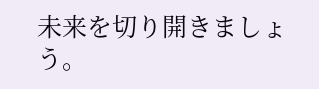未来を切り開きましょう。